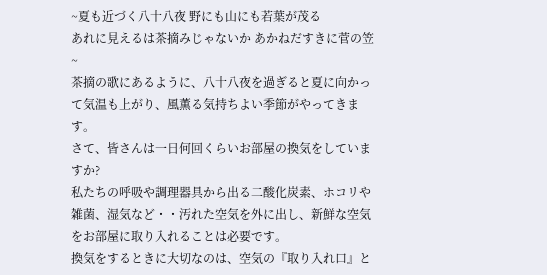~夏も近づく八十八夜 野にも山にも若葉が茂る
あれに見えるは茶摘みじゃないか あかねだすきに菅の笠~
茶摘の歌にあるように、八十八夜を過ぎると夏に向かって気温も上がり、風薫る気持ちよい季節がやってきます。
さて、皆さんは一日何回くらいお部屋の換気をしていますか?
私たちの呼吸や調理器具から出る二酸化炭素、ホコリや雑菌、湿気など・・汚れた空気を外に出し、新鮮な空気をお部屋に取り入れることは必要です。
換気をするときに大切なのは、空気の『取り入れ口』と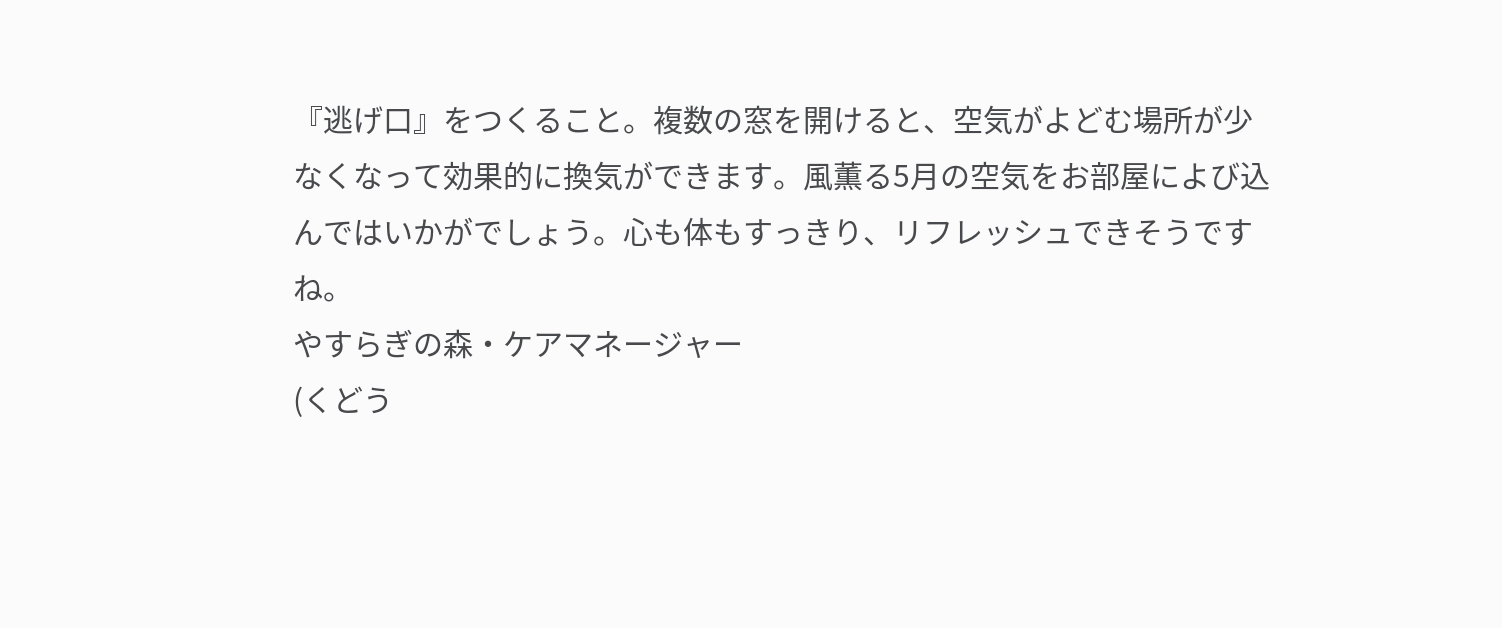『逃げ口』をつくること。複数の窓を開けると、空気がよどむ場所が少なくなって効果的に換気ができます。風薫る5月の空気をお部屋によび込んではいかがでしょう。心も体もすっきり、リフレッシュできそうですね。
やすらぎの森・ケアマネージャー
(くどう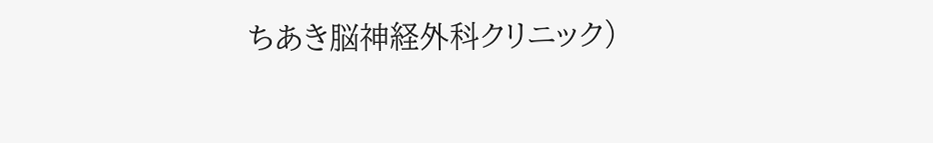ちあき脳神経外科クリニック)